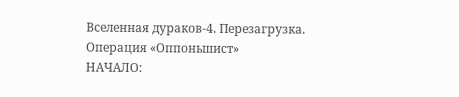Вселенная дураков-4. Перезагрузка. Операция «Оппоньшист»
НАЧАЛО: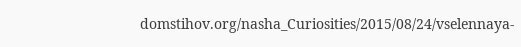domstihov.org/nasha_Curiosities/2015/08/24/vselennaya-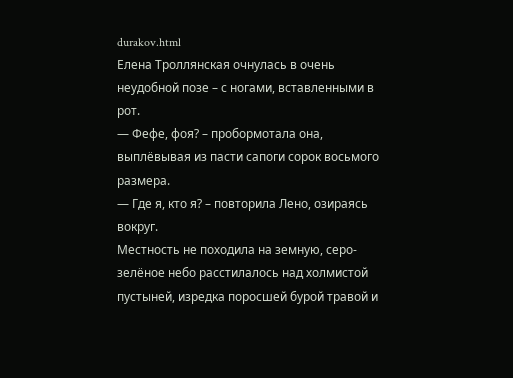durakov.html
Елена Троллянская очнулась в очень неудобной позе – с ногами, вставленными в рот.
— Фефе, фоя? – пробормотала она, выплёвывая из пасти сапоги сорок восьмого размера.
— Где я, кто я? – повторила Лено, озираясь вокруг.
Местность не походила на земную, серо-зелёное небо расстилалось над холмистой пустыней, изредка поросшей бурой травой и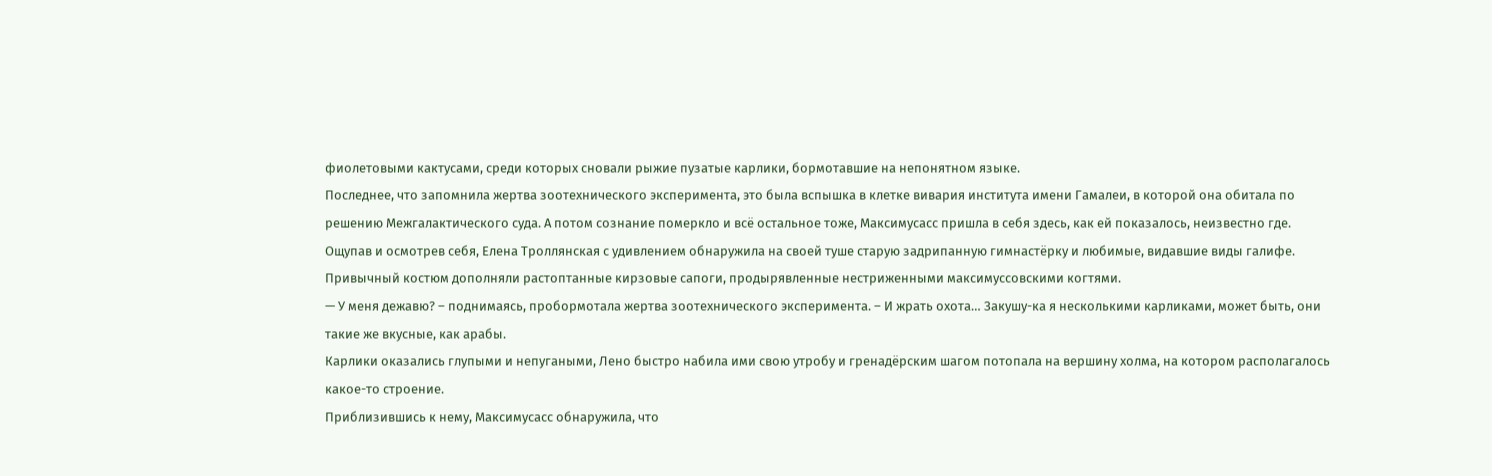фиолетовыми кактусами, среди которых сновали рыжие пузатые карлики, бормотавшие на непонятном языке.
Последнее, что запомнила жертва зоотехнического эксперимента, это была вспышка в клетке вивария института имени Гамалеи, в которой она обитала по решению Межгалактического суда. А потом сознание померкло и всё остальное тоже, Максимусасс пришла в себя здесь, как ей показалось, неизвестно где.
Ощупав и осмотрев себя, Елена Троллянская с удивлением обнаружила на своей туше старую задрипанную гимнастёрку и любимые, видавшие виды галифе. Привычный костюм дополняли растоптанные кирзовые сапоги, продырявленные нестриженными максимуссовскими когтями.
— У меня дежавю? – поднимаясь, пробормотала жертва зоотехнического эксперимента. – И жрать охота… Закушу-ка я несколькими карликами, может быть, они такие же вкусные, как арабы.
Карлики оказались глупыми и непугаными, Лено быстро набила ими свою утробу и гренадёрским шагом потопала на вершину холма, на котором располагалось какое-то строение.
Приблизившись к нему, Максимусасс обнаружила, что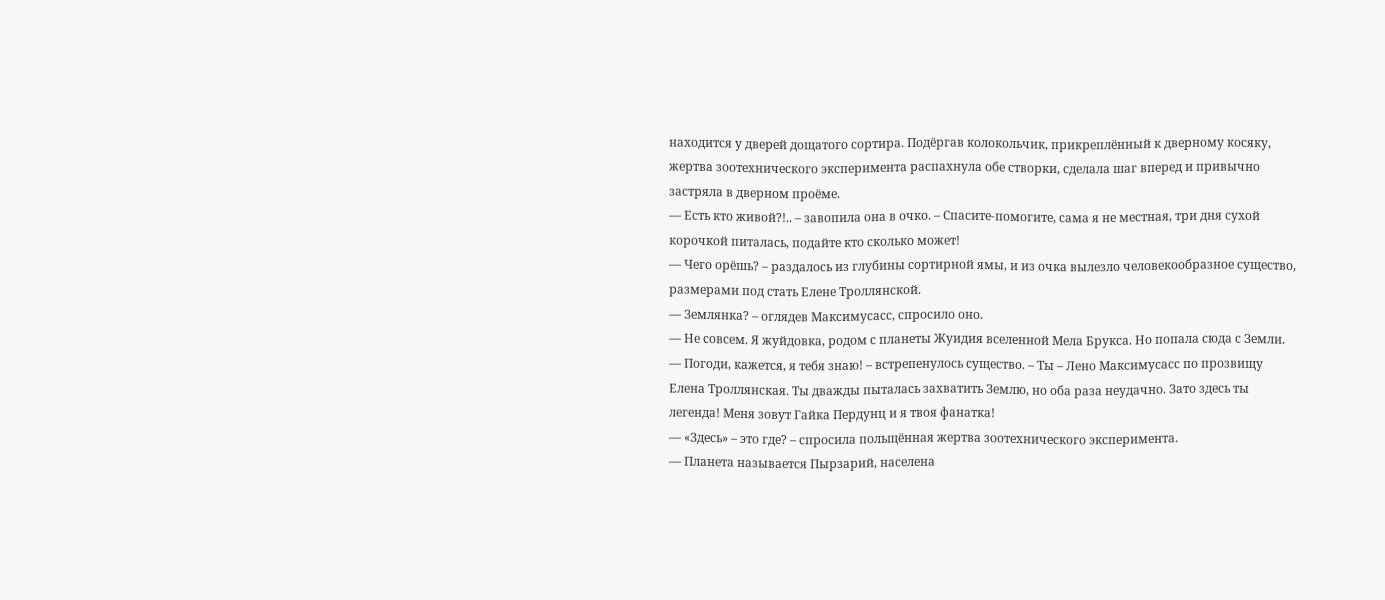находится у дверей дощатого сортира. Подёргав колокольчик, прикреплённый к дверному косяку, жертва зоотехнического эксперимента распахнула обе створки, сделала шаг вперед и привычно застряла в дверном проёме.
— Есть кто живой?!.. – завопила она в очко. – Спасите-помогите, сама я не местная, три дня сухой корочкой питалась, подайте кто сколько может!
— Чего орёшь? – раздалось из глубины сортирной ямы, и из очка вылезло человекообразное существо, размерами под стать Елене Троллянской.
— Землянка? – оглядев Максимусасс, спросило оно.
— Не совсем. Я жуйдовка, родом с планеты Жуидия вселенной Мела Брукса. Но попала сюда с Земли.
— Погоди, кажется, я тебя знаю! – встрепенулось существо. – Ты – Лено Максимусасс по прозвищу Елена Троллянская. Ты дважды пыталась захватить Землю, но оба раза неудачно. Зато здесь ты легенда! Меня зовут Гайка Пердунц и я твоя фанатка!
— «Здесь» – это где? – спросила польщённая жертва зоотехнического эксперимента.
— Планета называется Пырзарий, населена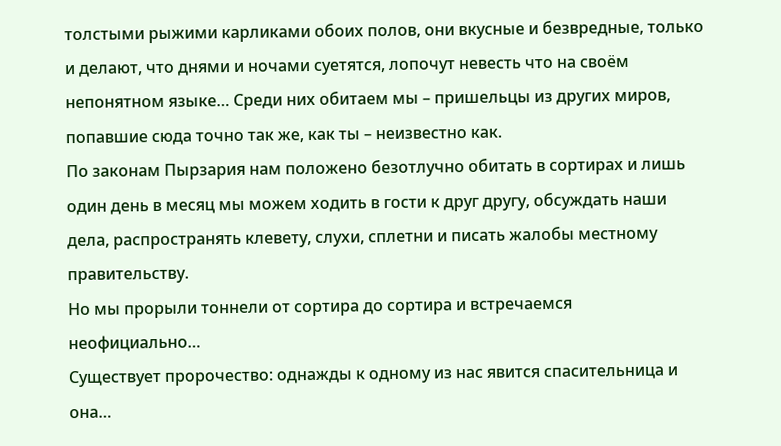толстыми рыжими карликами обоих полов, они вкусные и безвредные, только и делают, что днями и ночами суетятся, лопочут невесть что на своём непонятном языке… Среди них обитаем мы – пришельцы из других миров, попавшие сюда точно так же, как ты – неизвестно как.
По законам Пырзария нам положено безотлучно обитать в сортирах и лишь один день в месяц мы можем ходить в гости к друг другу, обсуждать наши дела, распространять клевету, слухи, сплетни и писать жалобы местному правительству.
Но мы прорыли тоннели от сортира до сортира и встречаемся неофициально…
Существует пророчество: однажды к одному из нас явится спасительница и она…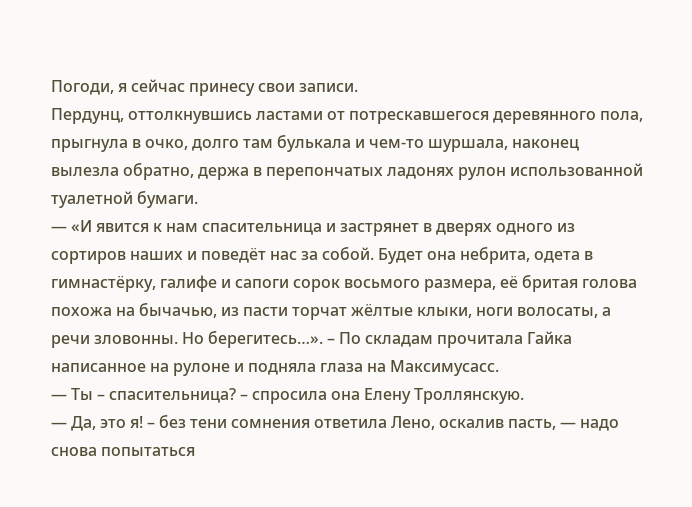Погоди, я сейчас принесу свои записи.
Пердунц, оттолкнувшись ластами от потрескавшегося деревянного пола, прыгнула в очко, долго там булькала и чем-то шуршала, наконец вылезла обратно, держа в перепончатых ладонях рулон использованной туалетной бумаги.
— «И явится к нам спасительница и застрянет в дверях одного из сортиров наших и поведёт нас за собой. Будет она небрита, одета в гимнастёрку, галифе и сапоги сорок восьмого размера, её бритая голова похожа на бычачью, из пасти торчат жёлтые клыки, ноги волосаты, а речи зловонны. Но берегитесь…». – По складам прочитала Гайка написанное на рулоне и подняла глаза на Максимусасс.
— Ты – спасительница? – спросила она Елену Троллянскую.
— Да, это я! – без тени сомнения ответила Лено, оскалив пасть, — надо снова попытаться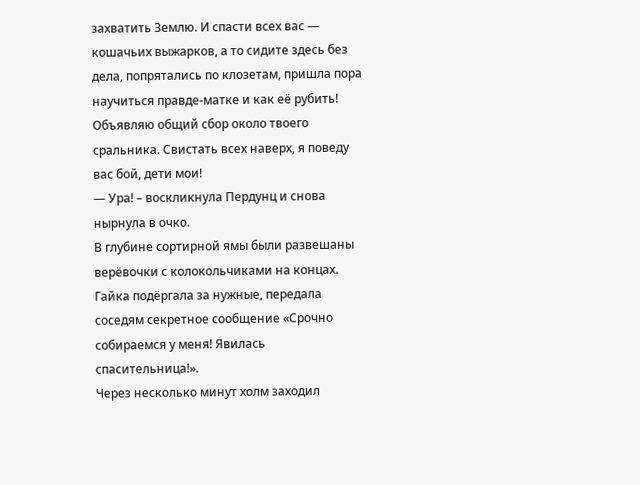захватить Землю. И спасти всех вас — кошачьих выжарков, а то сидите здесь без дела, попрятались по клозетам, пришла пора научиться правде-матке и как её рубить!
Объявляю общий сбор около твоего сральника. Свистать всех наверх, я поведу вас бой, дети мои!
— Ура! – воскликнула Пердунц и снова нырнула в очко.
В глубине сортирной ямы были развешаны верёвочки с колокольчиками на концах. Гайка подёргала за нужные, передала соседям секретное сообщение «Срочно собираемся у меня! Явилась спасительница!».
Через несколько минут холм заходил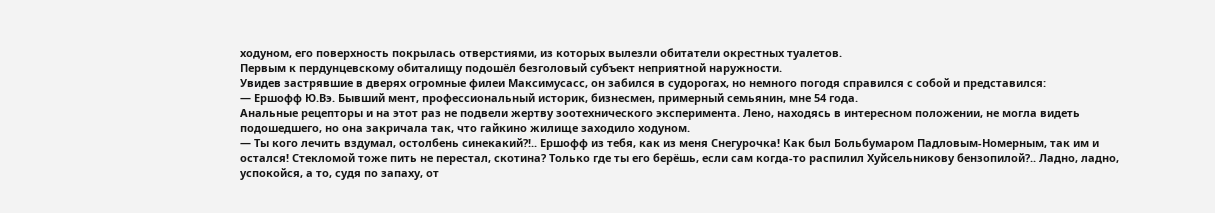ходуном, его поверхность покрылась отверстиями, из которых вылезли обитатели окрестных туалетов.
Первым к пердунцевскому обиталищу подошёл безголовый субъект неприятной наружности.
Увидев застрявшие в дверях огромные филеи Максимусасс, он забился в судорогах, но немного погодя справился с собой и представился:
— Ершофф Ю.Вэ. Бывший мент, профессиональный историк, бизнесмен, примерный семьянин, мне 54 года.
Анальные рецепторы и на этот раз не подвели жертву зоотехнического эксперимента. Лено, находясь в интересном положении, не могла видеть подошедшего, но она закричала так, что гайкино жилище заходило ходуном.
— Ты кого лечить вздумал, остолбень синекакий?!.. Ершофф из тебя, как из меня Снегурочка! Как был Больбумаром Падловым-Номерным, так им и остался! Стекломой тоже пить не перестал, скотина? Только где ты его берёшь, если сам когда-то распилил Хуйсельникову бензопилой?.. Ладно, ладно, успокойся, а то, судя по запаху, от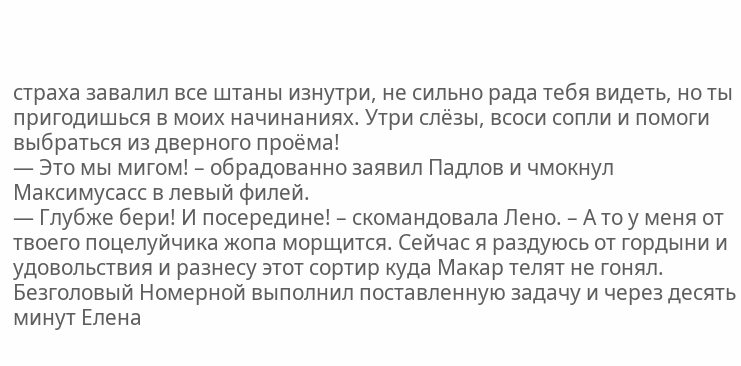страха завалил все штаны изнутри, не сильно рада тебя видеть, но ты пригодишься в моих начинаниях. Утри слёзы, всоси сопли и помоги выбраться из дверного проёма!
— Это мы мигом! – обрадованно заявил Падлов и чмокнул Максимусасс в левый филей.
— Глубже бери! И посередине! – скомандовала Лено. – А то у меня от твоего поцелуйчика жопа морщится. Сейчас я раздуюсь от гордыни и удовольствия и разнесу этот сортир куда Макар телят не гонял.
Безголовый Номерной выполнил поставленную задачу и через десять минут Елена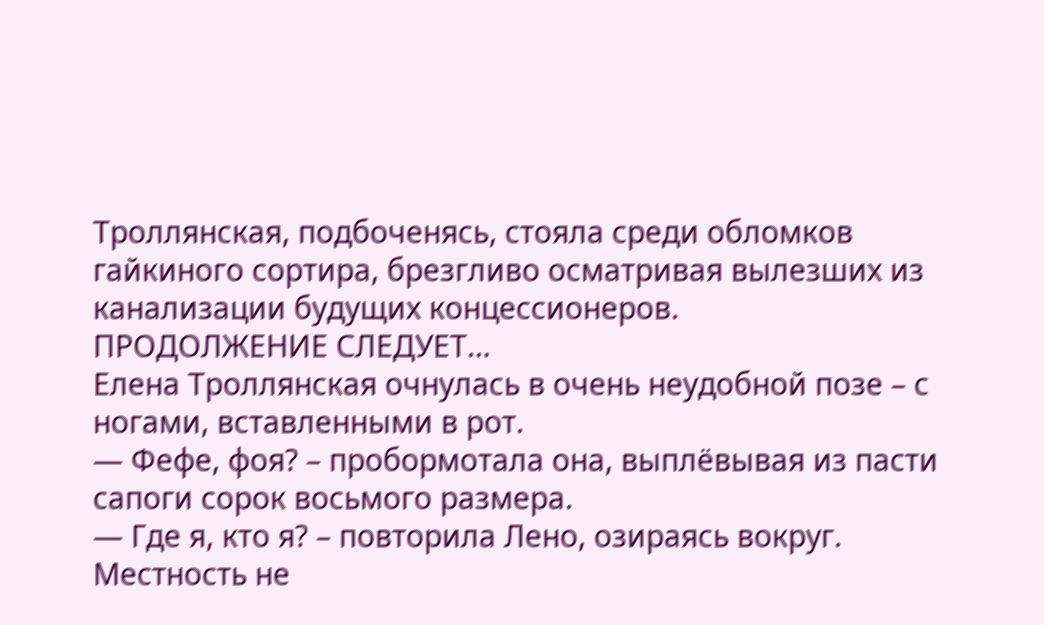Троллянская, подбоченясь, стояла среди обломков гайкиного сортира, брезгливо осматривая вылезших из канализации будущих концессионеров.
ПРОДОЛЖЕНИЕ СЛЕДУЕТ…
Елена Троллянская очнулась в очень неудобной позе – с ногами, вставленными в рот.
— Фефе, фоя? – пробормотала она, выплёвывая из пасти сапоги сорок восьмого размера.
— Где я, кто я? – повторила Лено, озираясь вокруг.
Местность не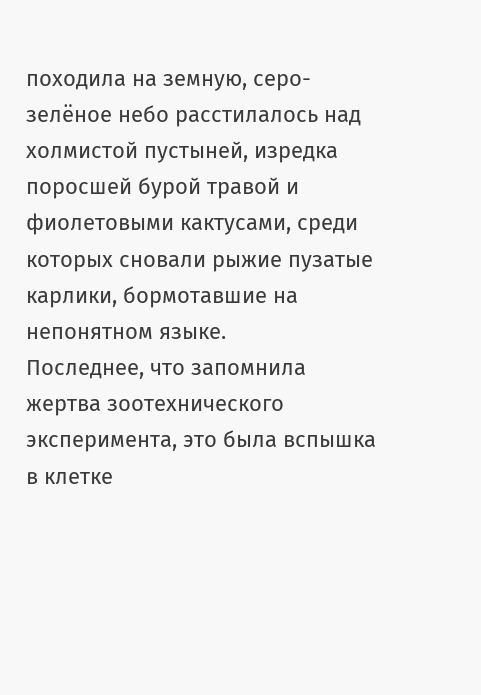походила на земную, серо-зелёное небо расстилалось над холмистой пустыней, изредка поросшей бурой травой и фиолетовыми кактусами, среди которых сновали рыжие пузатые карлики, бормотавшие на непонятном языке.
Последнее, что запомнила жертва зоотехнического эксперимента, это была вспышка в клетке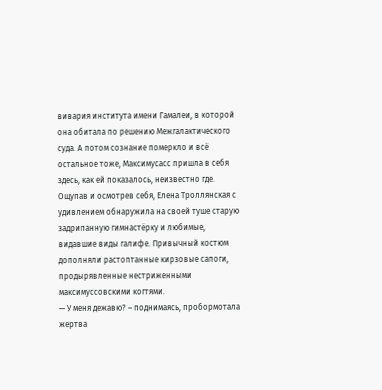вивария института имени Гамалеи, в которой она обитала по решению Межгалактического суда. А потом сознание померкло и всё остальное тоже, Максимусасс пришла в себя здесь, как ей показалось, неизвестно где.
Ощупав и осмотрев себя, Елена Троллянская с удивлением обнаружила на своей туше старую задрипанную гимнастёрку и любимые, видавшие виды галифе. Привычный костюм дополняли растоптанные кирзовые сапоги, продырявленные нестриженными максимуссовскими когтями.
— У меня дежавю? – поднимаясь, пробормотала жертва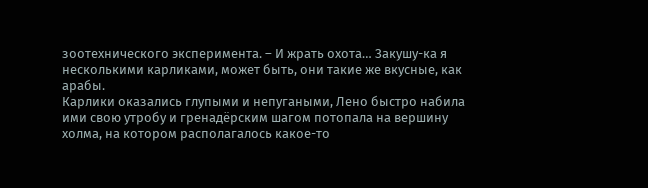зоотехнического эксперимента. – И жрать охота… Закушу-ка я несколькими карликами, может быть, они такие же вкусные, как арабы.
Карлики оказались глупыми и непугаными, Лено быстро набила ими свою утробу и гренадёрским шагом потопала на вершину холма, на котором располагалось какое-то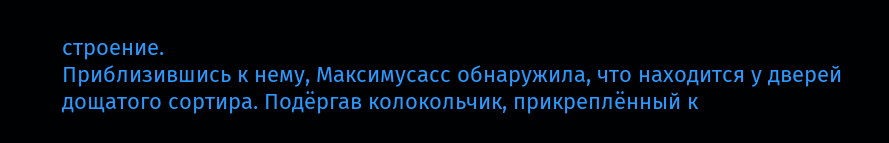строение.
Приблизившись к нему, Максимусасс обнаружила, что находится у дверей дощатого сортира. Подёргав колокольчик, прикреплённый к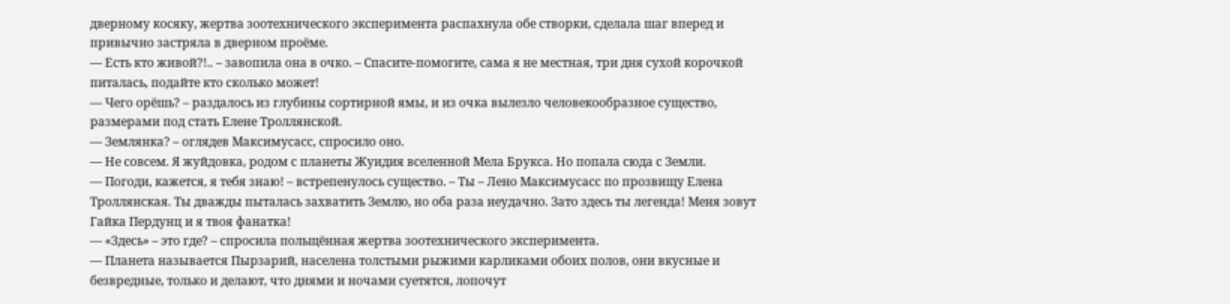дверному косяку, жертва зоотехнического эксперимента распахнула обе створки, сделала шаг вперед и привычно застряла в дверном проёме.
— Есть кто живой?!.. – завопила она в очко. – Спасите-помогите, сама я не местная, три дня сухой корочкой питалась, подайте кто сколько может!
— Чего орёшь? – раздалось из глубины сортирной ямы, и из очка вылезло человекообразное существо, размерами под стать Елене Троллянской.
— Землянка? – оглядев Максимусасс, спросило оно.
— Не совсем. Я жуйдовка, родом с планеты Жуидия вселенной Мела Брукса. Но попала сюда с Земли.
— Погоди, кажется, я тебя знаю! – встрепенулось существо. – Ты – Лено Максимусасс по прозвищу Елена Троллянская. Ты дважды пыталась захватить Землю, но оба раза неудачно. Зато здесь ты легенда! Меня зовут Гайка Пердунц и я твоя фанатка!
— «Здесь» – это где? – спросила польщённая жертва зоотехнического эксперимента.
— Планета называется Пырзарий, населена толстыми рыжими карликами обоих полов, они вкусные и безвредные, только и делают, что днями и ночами суетятся, лопочут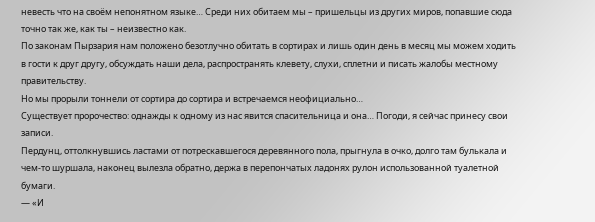невесть что на своём непонятном языке… Среди них обитаем мы – пришельцы из других миров, попавшие сюда точно так же, как ты – неизвестно как.
По законам Пырзария нам положено безотлучно обитать в сортирах и лишь один день в месяц мы можем ходить в гости к друг другу, обсуждать наши дела, распространять клевету, слухи, сплетни и писать жалобы местному правительству.
Но мы прорыли тоннели от сортира до сортира и встречаемся неофициально…
Существует пророчество: однажды к одному из нас явится спасительница и она… Погоди, я сейчас принесу свои записи.
Пердунц, оттолкнувшись ластами от потрескавшегося деревянного пола, прыгнула в очко, долго там булькала и чем-то шуршала, наконец вылезла обратно, держа в перепончатых ладонях рулон использованной туалетной бумаги.
— «И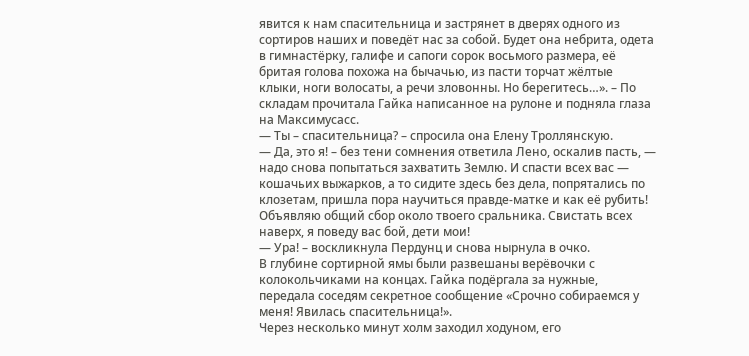явится к нам спасительница и застрянет в дверях одного из сортиров наших и поведёт нас за собой. Будет она небрита, одета в гимнастёрку, галифе и сапоги сорок восьмого размера, её бритая голова похожа на бычачью, из пасти торчат жёлтые клыки, ноги волосаты, а речи зловонны. Но берегитесь…». – По складам прочитала Гайка написанное на рулоне и подняла глаза на Максимусасс.
— Ты – спасительница? – спросила она Елену Троллянскую.
— Да, это я! – без тени сомнения ответила Лено, оскалив пасть, — надо снова попытаться захватить Землю. И спасти всех вас — кошачьих выжарков, а то сидите здесь без дела, попрятались по клозетам, пришла пора научиться правде-матке и как её рубить!
Объявляю общий сбор около твоего сральника. Свистать всех наверх, я поведу вас бой, дети мои!
— Ура! – воскликнула Пердунц и снова нырнула в очко.
В глубине сортирной ямы были развешаны верёвочки с колокольчиками на концах. Гайка подёргала за нужные, передала соседям секретное сообщение «Срочно собираемся у меня! Явилась спасительница!».
Через несколько минут холм заходил ходуном, его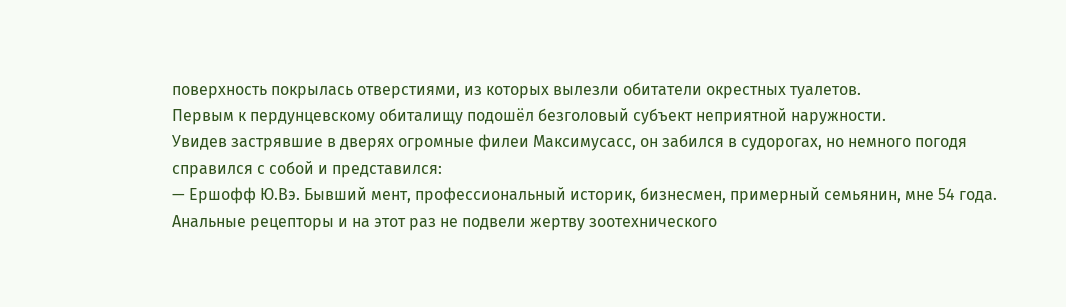поверхность покрылась отверстиями, из которых вылезли обитатели окрестных туалетов.
Первым к пердунцевскому обиталищу подошёл безголовый субъект неприятной наружности.
Увидев застрявшие в дверях огромные филеи Максимусасс, он забился в судорогах, но немного погодя справился с собой и представился:
— Ершофф Ю.Вэ. Бывший мент, профессиональный историк, бизнесмен, примерный семьянин, мне 54 года.
Анальные рецепторы и на этот раз не подвели жертву зоотехнического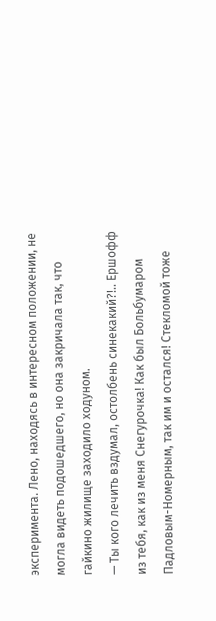эксперимента. Лено, находясь в интересном положении, не могла видеть подошедшего, но она закричала так, что гайкино жилище заходило ходуном.
— Ты кого лечить вздумал, остолбень синекакий?!.. Ершофф из тебя, как из меня Снегурочка! Как был Больбумаром Падловым-Номерным, так им и остался! Стекломой тоже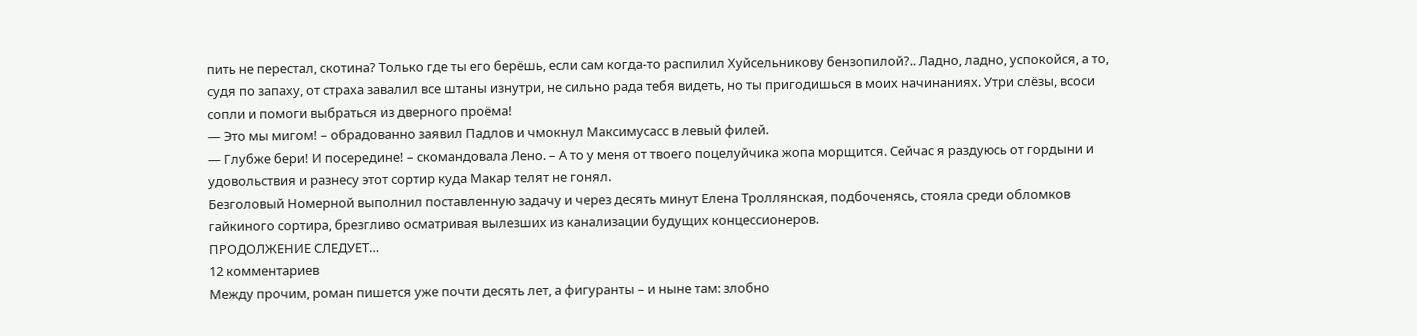пить не перестал, скотина? Только где ты его берёшь, если сам когда-то распилил Хуйсельникову бензопилой?.. Ладно, ладно, успокойся, а то, судя по запаху, от страха завалил все штаны изнутри, не сильно рада тебя видеть, но ты пригодишься в моих начинаниях. Утри слёзы, всоси сопли и помоги выбраться из дверного проёма!
— Это мы мигом! – обрадованно заявил Падлов и чмокнул Максимусасс в левый филей.
— Глубже бери! И посередине! – скомандовала Лено. – А то у меня от твоего поцелуйчика жопа морщится. Сейчас я раздуюсь от гордыни и удовольствия и разнесу этот сортир куда Макар телят не гонял.
Безголовый Номерной выполнил поставленную задачу и через десять минут Елена Троллянская, подбоченясь, стояла среди обломков гайкиного сортира, брезгливо осматривая вылезших из канализации будущих концессионеров.
ПРОДОЛЖЕНИЕ СЛЕДУЕТ…
12 комментариев
Между прочим, роман пишется уже почти десять лет, а фигуранты – и ныне там: злобно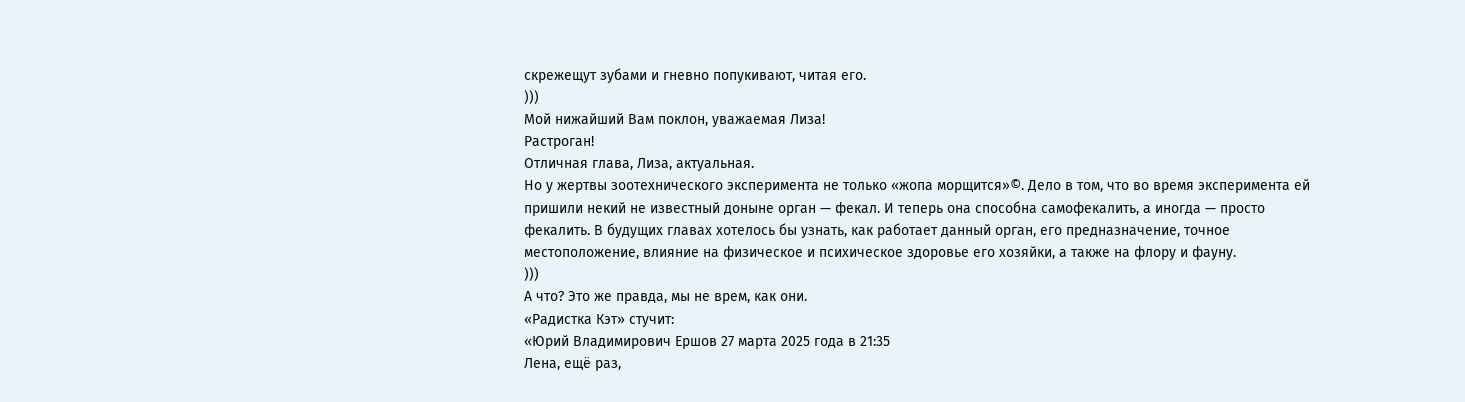скрежещут зубами и гневно попукивают, читая его.
)))
Мой нижайший Вам поклон, уважаемая Лиза!
Растроган!
Отличная глава, Лиза, актуальная.
Но у жертвы зоотехнического эксперимента не только «жопа морщится»©. Дело в том, что во время эксперимента ей пришили некий не известный доныне орган — фекал. И теперь она способна самофекалить, а иногда — просто фекалить. В будущих главах хотелось бы узнать, как работает данный орган, его предназначение, точное местоположение, влияние на физическое и психическое здоровье его хозяйки, а также на флору и фауну.
)))
А что? Это же правда, мы не врем, как они.
«Радистка Кэт» стучит:
«Юрий Владимирович Ершов 27 марта 2025 года в 21:35
Лена, ещё раз,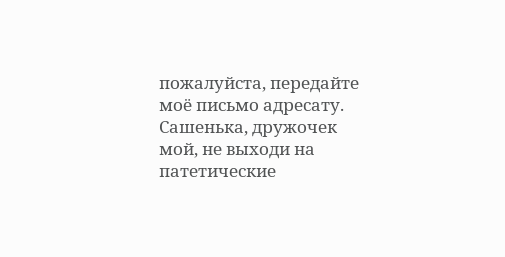пожалуйста, передайте моё письмо адресату.
Сашенька, дружочек мой, не выходи на патетические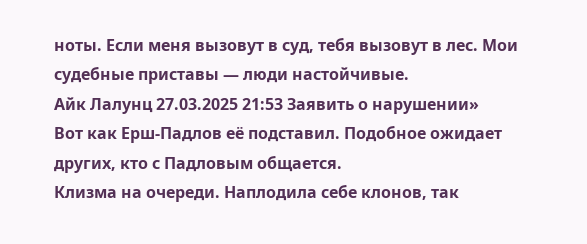ноты. Если меня вызовут в суд, тебя вызовут в лес. Мои судебные приставы — люди настойчивые.
Айк Лалунц 27.03.2025 21:53 Заявить о нарушении»
Вот как Ерш-Падлов её подставил. Подобное ожидает других, кто с Падловым общается.
Клизма на очереди. Наплодила себе клонов, так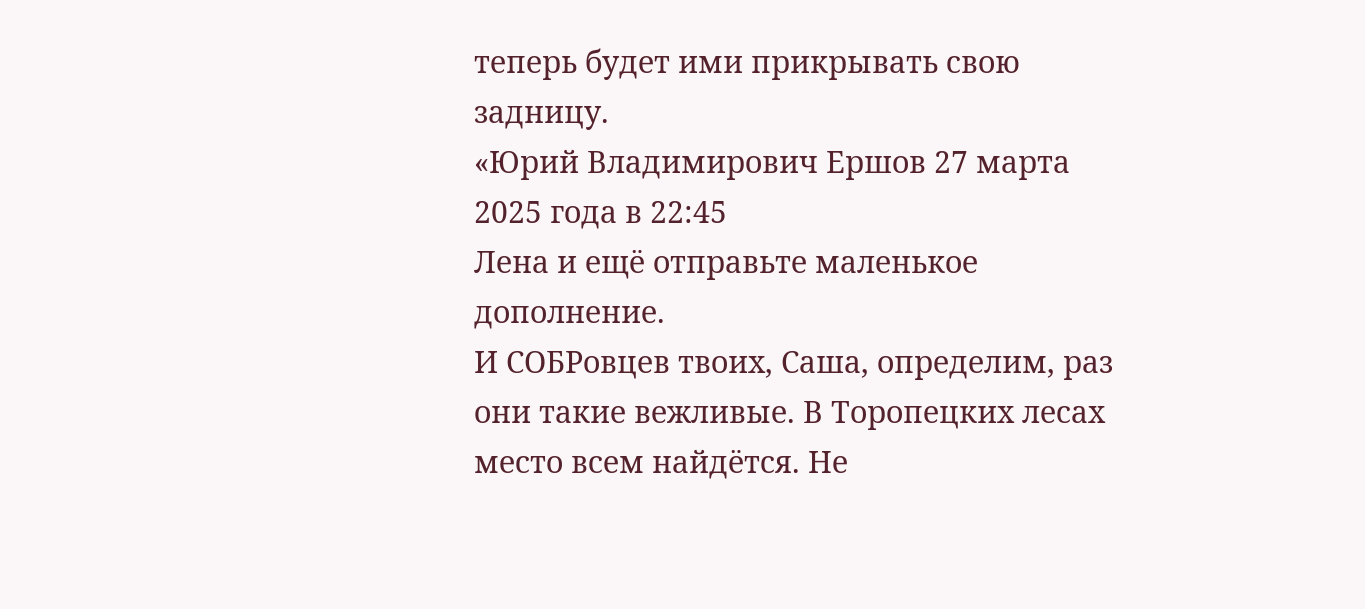теперь будет ими прикрывать свою задницу.
«Юрий Владимирович Ершов 27 марта 2025 года в 22:45
Лена и ещё отправьте маленькое дополнение.
И СОБРовцев твоих, Саша, определим, раз они такие вежливые. В Торопецких лесах место всем найдётся. Не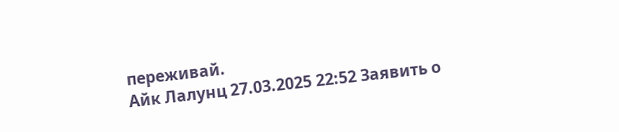переживай.
Айк Лалунц 27.03.2025 22:52 Заявить о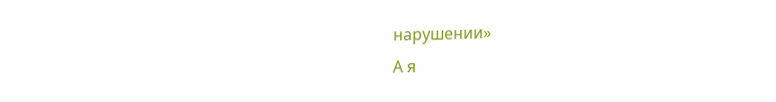нарушении»
А я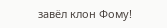завёл клон Фому!